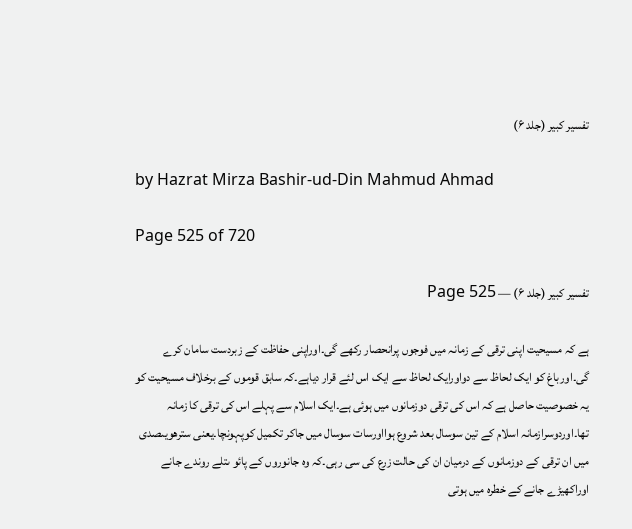تفسیر کبیر (جلد ۶)

by Hazrat Mirza Bashir-ud-Din Mahmud Ahmad

Page 525 of 720

تفسیر کبیر (جلد ۶) — Page 525

ہے کہ مسیحیت اپنی ترقی کے زمانہ میں فوجوں پرانحصار رکھے گی۔اوراپنی حفاظت کے زبردست سامان کرے گی۔اورباغ کو ایک لحاظ سے دواورایک لحاظ سے ایک اس لئے قرار دیاہے۔کہ سابق قوموں کے برخلاف مسیحیت کو یہ خصوصیت حاصل ہے کہ اس کی ترقی دوزمانوں میں ہوئی ہے۔ایک اسلام سے پہلے اس کی ترقی کا زمانہ تھا۔اوردوسرازمانہ اسلام کے تین سوسال بعد شروع ہوااورسات سوسال میں جاکر تکمیل کوپہونچا۔یعنی سترھویںصدی میں ان ترقی کے دوزمانوں کے درمیان ان کی حالت زرع کی سی رہی۔کہ وہ جانوروں کے پائو ںتلے روندے جانے اوراکھیڑے جانے کے خطرہ میں ہوتی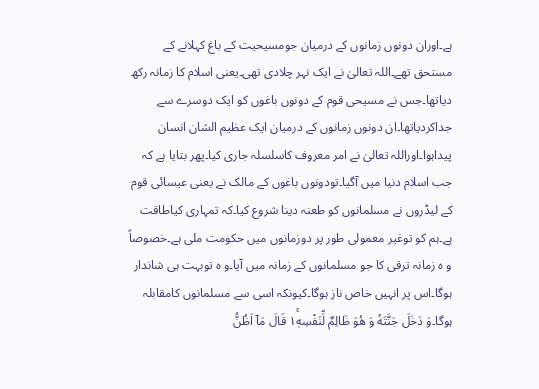ہے۔اوران دونوں زمانوں کے درمیان جومسیحیت کے باغ کہلانے کے مستحق تھے۔اللہ تعالیٰ نے ایک نہر چلادی تھی۔یعنی اسلام کا زمانہ رکھ دیاتھا۔جس نے مسیحی قوم کے دونوں باغوں کو ایک دوسرے سے جداکردیاتھا۔ان دونوں زمانوں کے درمیان ایک عظیم الشان انسان پیداہوا۔اوراللہ تعالیٰ نے امر معروف کاسلسلہ جاری کیا۔پھر بتایا ہے کہ جب اسلام دنیا میں آگیا۔تودونوں باغوں کے مالک نے یعنی عیسائی قوم کے لیڈروں نے مسلمانوں کو طعنہ دینا شروع کیا۔کہ تمہاری کیاطاقت ہے۔ہم کو توغیر معمولی طور پر دوزمانوں میں حکومت ملی ہے۔خصوصاً و ہ زمانہ ترقی کا جو مسلمانوں کے زمانہ میں آیا۔و ہ توبہت ہی شاندار ہوگا۔اس پر انہیں خاص ناز ہوگا۔کیونکہ اسی سے مسلمانوں کامقابلہ ہوگا۔وَ دَخَلَ جَنَّتَهٗ وَ هُوَ ظَالِمٌ لِّنَفْسِهٖ١ۚ قَالَ مَاۤ اَظُنُّ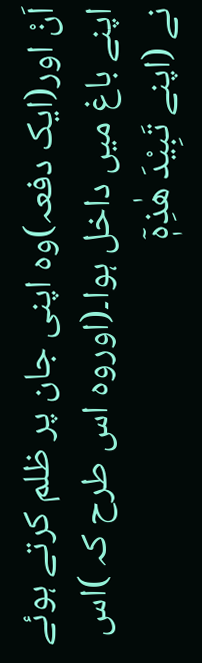اَنْ اور(ایک دفعہ)وہ اپنی جان پر ظلم کرتے ہوئے اپنے باغ میں داخل ہوا۔(اوروہ اس طرح کہ )اس نے (اپنے تَبِيْدَ هٰذِهٖۤ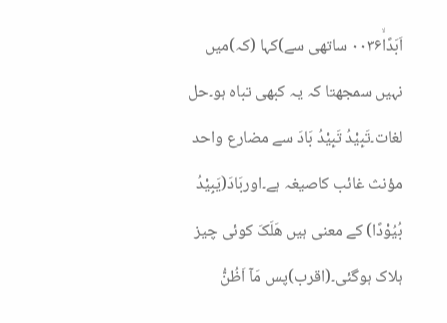اَبَدًاۙ۰۰۳۶ ساتھی سے)کہا (کہ)میں نہیں سمجھتا کہ یہ کبھی تباہ ہو۔حل لغات۔تَبِیْدُ تَبِیْدُ بَادَ سے مضارع واحد مؤنث غائب کاصیغہ ہے۔اوربَادَ(یَبِیْدُ بُیُوْدًا) کے معنی ہیں ھَلَکَ کوئی چیز ہلاک ہوگئی۔(اقرب)پس مَاۤ اَظُنُّ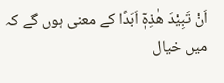اَنْ تَبِيْدَ هٰذِهٖۤ اَبَدًا کے معنی ہوں گے کہ میں خیال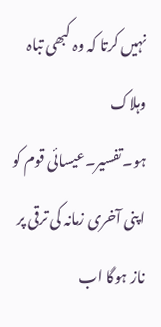نہیں کرتا کہ وہ کبھی تباہ وہلاک ہو۔تفسیر۔عیسائی قوم کو اپنی آخری زمانہ کی ترقی پر ناز ہوگا اب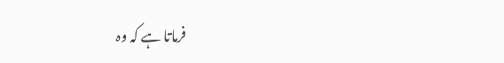فرماتا ہے کہ وہ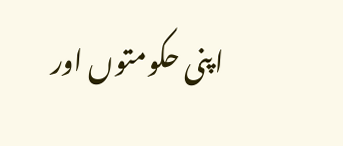اپنی حکومتوں اور